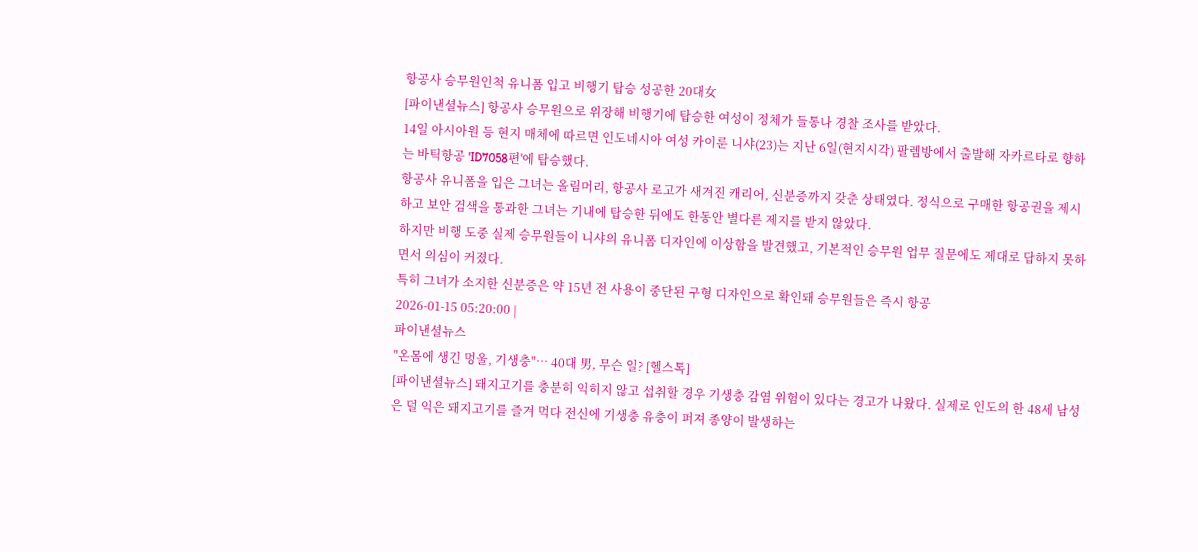항공사 승무원인척 유니폼 입고 비행기 탑승 성공한 20대女
[파이낸셜뉴스] 항공사 승무원으로 위장해 비행기에 탑승한 여성이 정체가 들통나 경찰 조사를 받았다.
14일 아시아원 등 현지 매체에 따르면 인도네시아 여성 카이룬 니샤(23)는 지난 6일(현지시각) 팔렘방에서 출발해 자카르타로 향하는 바틱항공 'ID7058편'에 탑승했다.
항공사 유니폼을 입은 그녀는 올림머리, 항공사 로고가 새겨진 캐리어, 신분증까지 갖춘 상태였다. 정식으로 구매한 항공권을 제시하고 보안 검색을 통과한 그녀는 기내에 탑승한 뒤에도 한동안 별다른 제지를 받지 않았다.
하지만 비행 도중 실제 승무원들이 니샤의 유니폼 디자인에 이상함을 발견했고, 기본적인 승무원 업무 질문에도 제대로 답하지 못하면서 의심이 커졌다.
특히 그녀가 소지한 신분증은 약 15년 전 사용이 중단된 구형 디자인으로 확인돼 승무원들은 즉시 항공
2026-01-15 05:20:00 |
파이낸셜뉴스
"온몸에 생긴 멍울, 기생충"… 40대 男, 무슨 일? [헬스톡]
[파이낸셜뉴스] 돼지고기를 충분히 익히지 않고 섭취할 경우 기생충 감염 위험이 있다는 경고가 나왔다. 실제로 인도의 한 48세 남성은 덜 익은 돼지고기를 즐겨 먹다 전신에 기생충 유충이 퍼져 종양이 발생하는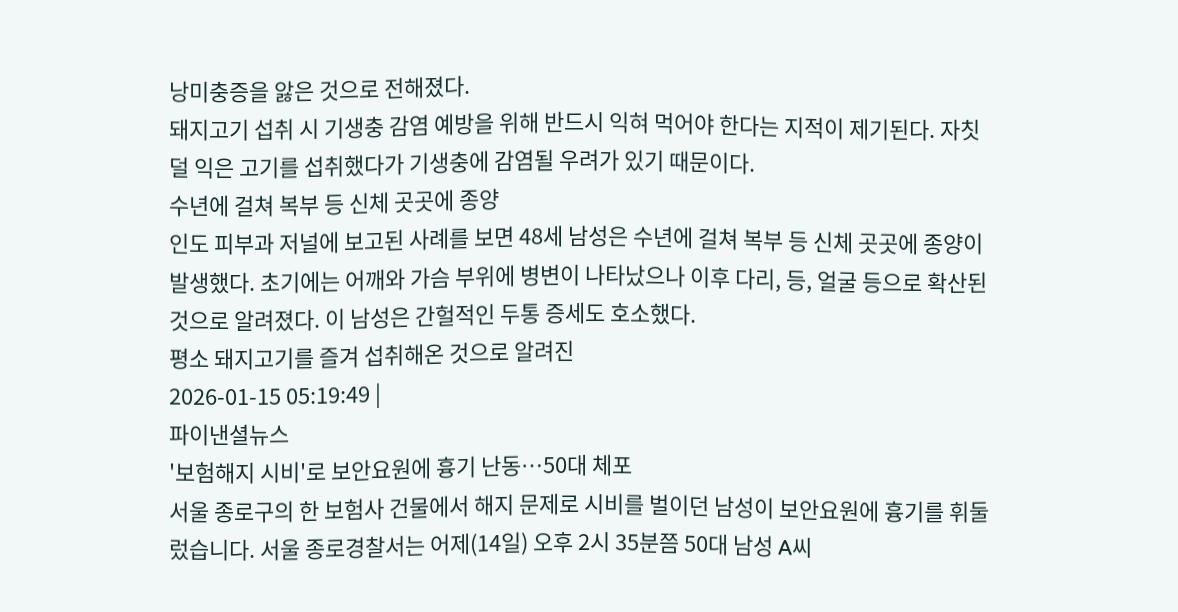낭미충증을 앓은 것으로 전해졌다.
돼지고기 섭취 시 기생충 감염 예방을 위해 반드시 익혀 먹어야 한다는 지적이 제기된다. 자칫 덜 익은 고기를 섭취했다가 기생충에 감염될 우려가 있기 때문이다.
수년에 걸쳐 복부 등 신체 곳곳에 종양
인도 피부과 저널에 보고된 사례를 보면 48세 남성은 수년에 걸쳐 복부 등 신체 곳곳에 종양이 발생했다. 초기에는 어깨와 가슴 부위에 병변이 나타났으나 이후 다리, 등, 얼굴 등으로 확산된 것으로 알려졌다. 이 남성은 간헐적인 두통 증세도 호소했다.
평소 돼지고기를 즐겨 섭취해온 것으로 알려진
2026-01-15 05:19:49 |
파이낸셜뉴스
'보험해지 시비'로 보안요원에 흉기 난동…50대 체포
서울 종로구의 한 보험사 건물에서 해지 문제로 시비를 벌이던 남성이 보안요원에 흉기를 휘둘렀습니다. 서울 종로경찰서는 어제(14일) 오후 2시 35분쯤 50대 남성 A씨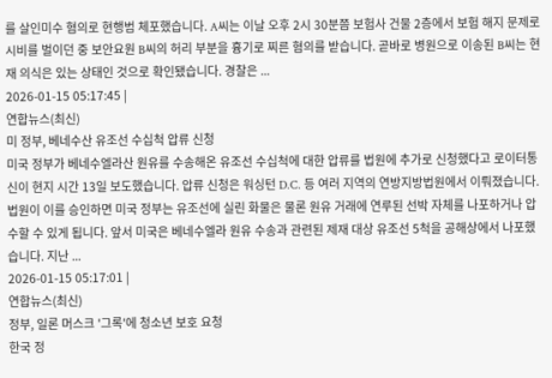를 살인미수 혐의로 현행범 체포했습니다. A씨는 이날 오후 2시 30분쯤 보험사 건물 2층에서 보험 해지 문제로 시비를 벌이던 중 보안요원 B씨의 허리 부분을 흉기로 찌른 혐의를 받습니다. 곧바로 병원으로 이송된 B씨는 현재 의식은 있는 상태인 것으로 확인됐습니다. 경찰은 ...
2026-01-15 05:17:45 |
연합뉴스(최신)
미 정부, 베네수산 유조선 수십척 압류 신청
미국 정부가 베네수엘라산 원유를 수송해온 유조선 수십척에 대한 압류를 법원에 추가로 신청했다고 로이터통신이 현지 시간 13일 보도했습니다. 압류 신청은 워싱턴 D.C. 등 여러 지역의 연방지방법원에서 이뤄졌습니다. 법원이 이를 승인하면 미국 정부는 유조선에 실린 화물은 물론 원유 거래에 연루된 선박 자체를 나포하거나 압수할 수 있게 됩니다. 앞서 미국은 베네수엘라 원유 수송과 관련된 제재 대상 유조선 5척을 공해상에서 나포했습니다. 지난 ...
2026-01-15 05:17:01 |
연합뉴스(최신)
정부, 일론 머스크 '그록'에 청소년 보호 요청
한국 정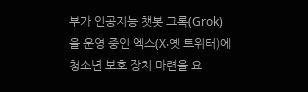부가 인공지능 챗봇 그록(Grok)을 운영 중인 엑스(X‧옛 트위터)에 청소년 보호 장치 마련을 요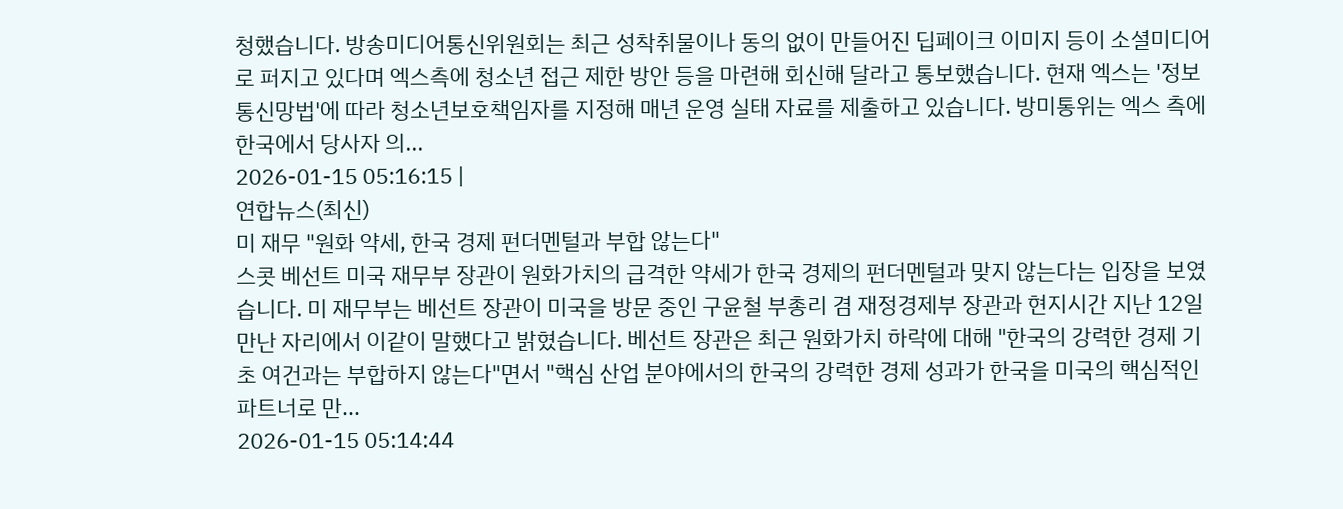청했습니다. 방송미디어통신위원회는 최근 성착취물이나 동의 없이 만들어진 딥페이크 이미지 등이 소셜미디어로 퍼지고 있다며 엑스측에 청소년 접근 제한 방안 등을 마련해 회신해 달라고 통보했습니다. 현재 엑스는 '정보통신망법'에 따라 청소년보호책임자를 지정해 매년 운영 실태 자료를 제출하고 있습니다. 방미통위는 엑스 측에 한국에서 당사자 의...
2026-01-15 05:16:15 |
연합뉴스(최신)
미 재무 "원화 약세, 한국 경제 펀더멘털과 부합 않는다"
스콧 베선트 미국 재무부 장관이 원화가치의 급격한 약세가 한국 경제의 펀더멘털과 맞지 않는다는 입장을 보였습니다. 미 재무부는 베선트 장관이 미국을 방문 중인 구윤철 부총리 겸 재정경제부 장관과 현지시간 지난 12일 만난 자리에서 이같이 말했다고 밝혔습니다. 베선트 장관은 최근 원화가치 하락에 대해 "한국의 강력한 경제 기초 여건과는 부합하지 않는다"면서 "핵심 산업 분야에서의 한국의 강력한 경제 성과가 한국을 미국의 핵심적인 파트너로 만...
2026-01-15 05:14:44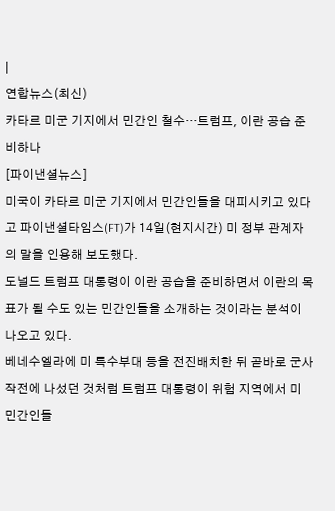|
연합뉴스(최신)
카타르 미군 기지에서 민간인 철수…트럼프, 이란 공습 준비하나
[파이낸셜뉴스]
미국이 카타르 미군 기지에서 민간인들을 대피시키고 있다고 파이낸셜타임스(FT)가 14일(현지시간) 미 정부 관계자의 말을 인용해 보도했다.
도널드 트럼프 대통령이 이란 공습을 준비하면서 이란의 목표가 될 수도 있는 민간인들을 소개하는 것이라는 분석이 나오고 있다.
베네수엘라에 미 특수부대 등을 전진배치한 뒤 곧바로 군사작전에 나섰던 것처럼 트럼프 대통령이 위험 지역에서 미 민간인들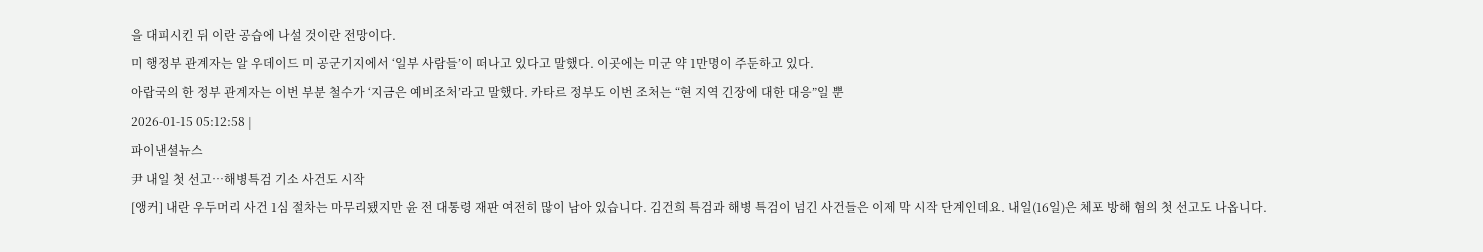을 대피시킨 뒤 이란 공습에 나설 것이란 전망이다.
미 행정부 관계자는 알 우데이드 미 공군기지에서 ‘일부 사람들’이 떠나고 있다고 말했다. 이곳에는 미군 약 1만명이 주둔하고 있다.
아랍국의 한 정부 관계자는 이번 부분 철수가 ‘지금은 예비조처’라고 말했다. 카타르 정부도 이번 조처는 “현 지역 긴장에 대한 대응”일 뿐
2026-01-15 05:12:58 |
파이낸셜뉴스
尹 내일 첫 선고…해병특검 기소 사건도 시작
[앵커] 내란 우두머리 사건 1심 절차는 마무리됐지만 윤 전 대통령 재판 여전히 많이 남아 있습니다. 김건희 특검과 해병 특검이 넘긴 사건들은 이제 막 시작 단계인데요. 내일(16일)은 체포 방해 혐의 첫 선고도 나옵니다.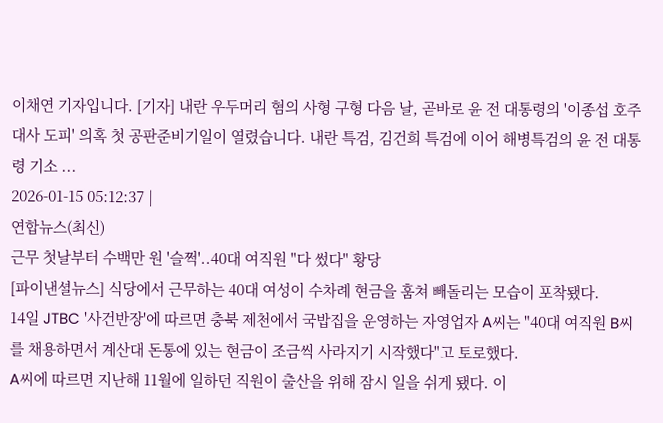이채연 기자입니다. [기자] 내란 우두머리 혐의 사형 구형 다음 날, 곧바로 윤 전 대통령의 '이종섭 호주 대사 도피' 의혹 첫 공판준비기일이 열렸습니다. 내란 특검, 김건희 특검에 이어 해병특검의 윤 전 대통령 기소 ...
2026-01-15 05:12:37 |
연합뉴스(최신)
근무 첫날부터 수백만 원 '슬쩍'..40대 여직원 "다 썼다" 황당
[파이낸셜뉴스] 식당에서 근무하는 40대 여성이 수차례 현금을 훔쳐 빼돌리는 모습이 포착됐다.
14일 JTBC '사건반장'에 따르면 충북 제천에서 국밥집을 운영하는 자영업자 A씨는 "40대 여직원 B씨를 채용하면서 계산대 돈통에 있는 현금이 조금씩 사라지기 시작했다"고 토로했다.
A씨에 따르면 지난해 11월에 일하던 직원이 출산을 위해 잠시 일을 쉬게 됐다. 이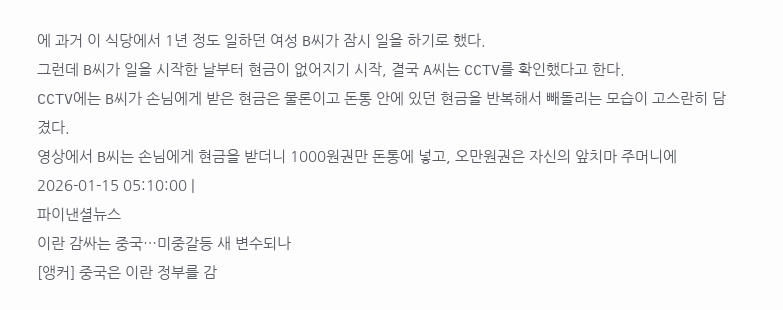에 과거 이 식당에서 1년 정도 일하던 여성 B씨가 잠시 일을 하기로 했다.
그런데 B씨가 일을 시작한 날부터 현금이 없어지기 시작, 결국 A씨는 CCTV를 확인했다고 한다.
CCTV에는 B씨가 손님에게 받은 현금은 물론이고 돈통 안에 있던 현금을 반복해서 빼돌리는 모습이 고스란히 담겼다.
영상에서 B씨는 손님에게 현금을 받더니 1000원권만 돈통에 넣고, 오만원권은 자신의 앞치마 주머니에
2026-01-15 05:10:00 |
파이낸셜뉴스
이란 감싸는 중국…미중갈등 새 변수되나
[앵커] 중국은 이란 정부를 감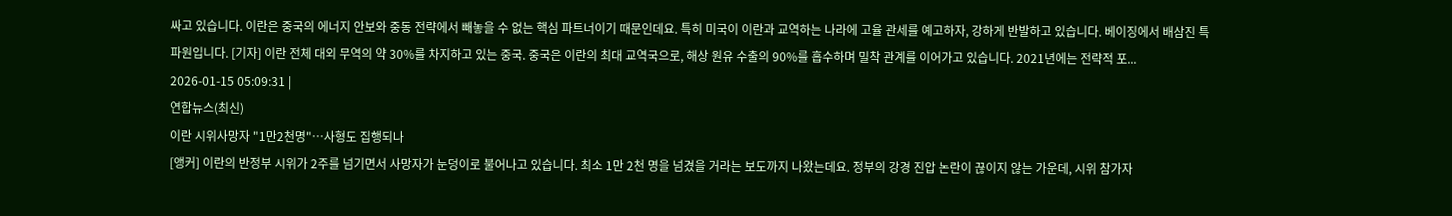싸고 있습니다. 이란은 중국의 에너지 안보와 중동 전략에서 빼놓을 수 없는 핵심 파트너이기 때문인데요. 특히 미국이 이란과 교역하는 나라에 고율 관세를 예고하자, 강하게 반발하고 있습니다. 베이징에서 배삼진 특파원입니다. [기자] 이란 전체 대외 무역의 약 30%를 차지하고 있는 중국. 중국은 이란의 최대 교역국으로, 해상 원유 수출의 90%를 흡수하며 밀착 관계를 이어가고 있습니다. 2021년에는 전략적 포...
2026-01-15 05:09:31 |
연합뉴스(최신)
이란 시위사망자 "1만2천명"…사형도 집행되나
[앵커] 이란의 반정부 시위가 2주를 넘기면서 사망자가 눈덩이로 불어나고 있습니다. 최소 1만 2천 명을 넘겼을 거라는 보도까지 나왔는데요. 정부의 강경 진압 논란이 끊이지 않는 가운데, 시위 참가자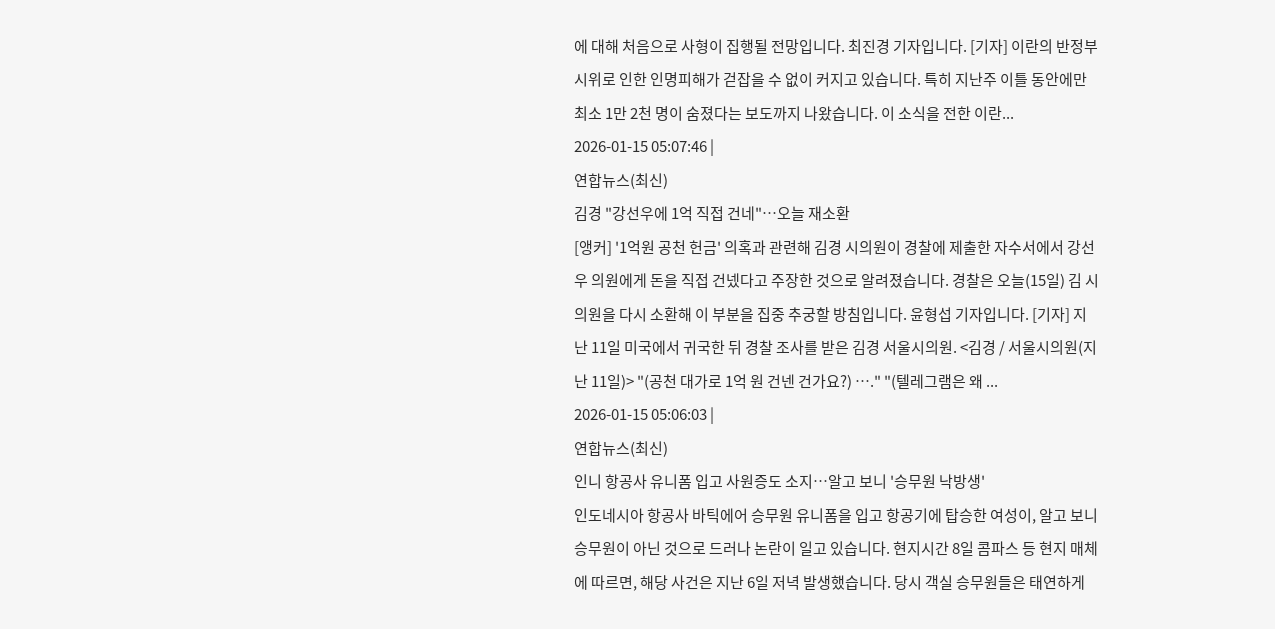에 대해 처음으로 사형이 집행될 전망입니다. 최진경 기자입니다. [기자] 이란의 반정부 시위로 인한 인명피해가 걷잡을 수 없이 커지고 있습니다. 특히 지난주 이틀 동안에만 최소 1만 2천 명이 숨졌다는 보도까지 나왔습니다. 이 소식을 전한 이란...
2026-01-15 05:07:46 |
연합뉴스(최신)
김경 "강선우에 1억 직접 건네"…오늘 재소환
[앵커] '1억원 공천 헌금' 의혹과 관련해 김경 시의원이 경찰에 제출한 자수서에서 강선우 의원에게 돈을 직접 건넸다고 주장한 것으로 알려졌습니다. 경찰은 오늘(15일) 김 시의원을 다시 소환해 이 부분을 집중 추궁할 방침입니다. 윤형섭 기자입니다. [기자] 지난 11일 미국에서 귀국한 뒤 경찰 조사를 받은 김경 서울시의원. <김경 / 서울시의원(지난 11일)> "(공천 대가로 1억 원 건넨 건가요?) …." "(텔레그램은 왜 ...
2026-01-15 05:06:03 |
연합뉴스(최신)
인니 항공사 유니폼 입고 사원증도 소지…알고 보니 '승무원 낙방생'
인도네시아 항공사 바틱에어 승무원 유니폼을 입고 항공기에 탑승한 여성이, 알고 보니 승무원이 아닌 것으로 드러나 논란이 일고 있습니다. 현지시간 8일 콤파스 등 현지 매체에 따르면, 해당 사건은 지난 6일 저녁 발생했습니다. 당시 객실 승무원들은 태연하게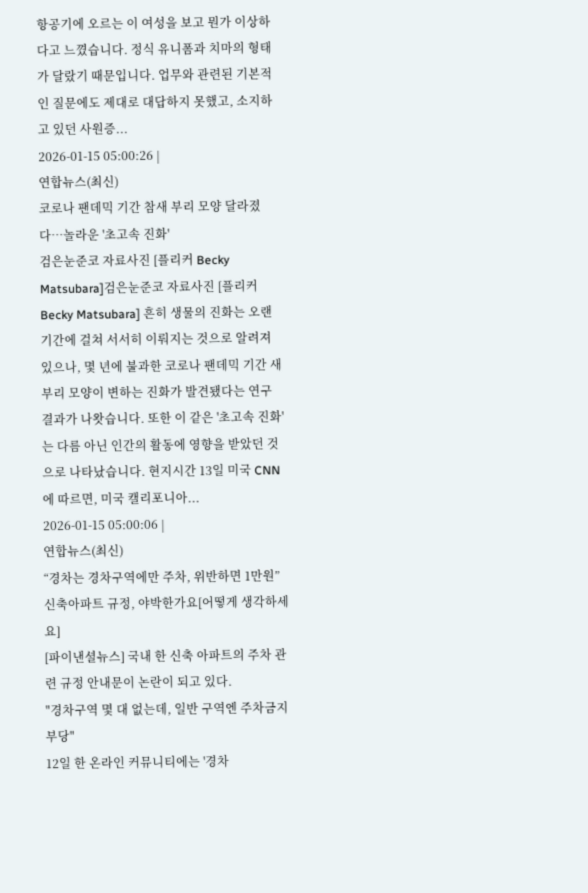항공기에 오르는 이 여성을 보고 뭔가 이상하다고 느꼈습니다. 정식 유니폼과 치마의 형태가 달랐기 때문입니다. 업무와 관련된 기본적인 질문에도 제대로 대답하지 못했고, 소지하고 있던 사원증...
2026-01-15 05:00:26 |
연합뉴스(최신)
코로나 팬데믹 기간 참새 부리 모양 달라졌다…놀라운 '초고속 진화'
검은눈준코 자료사진 [플리커 Becky Matsubara]검은눈준코 자료사진 [플리커 Becky Matsubara] 흔히 생물의 진화는 오랜 기간에 걸쳐 서서히 이뤄지는 것으로 알려져 있으나, 몇 년에 불과한 코로나 팬데믹 기간 새 부리 모양이 변하는 진화가 발견됐다는 연구 결과가 나왓습니다. 또한 이 같은 '초고속 진화'는 다름 아닌 인간의 활동에 영향을 받았던 것으로 나타났습니다. 현지시간 13일 미국 CNN에 따르면, 미국 캘리포니아...
2026-01-15 05:00:06 |
연합뉴스(최신)
“경차는 경차구역에만 주차, 위반하면 1만원” 신축아파트 규정, 야박한가요[어떻게 생각하세요]
[파이낸셜뉴스] 국내 한 신축 아파트의 주차 관련 규정 안내문이 논란이 되고 있다.
"경차구역 몇 대 없는데, 일반 구역엔 주차금지 부당"
12일 한 온라인 커뮤니티에는 '경차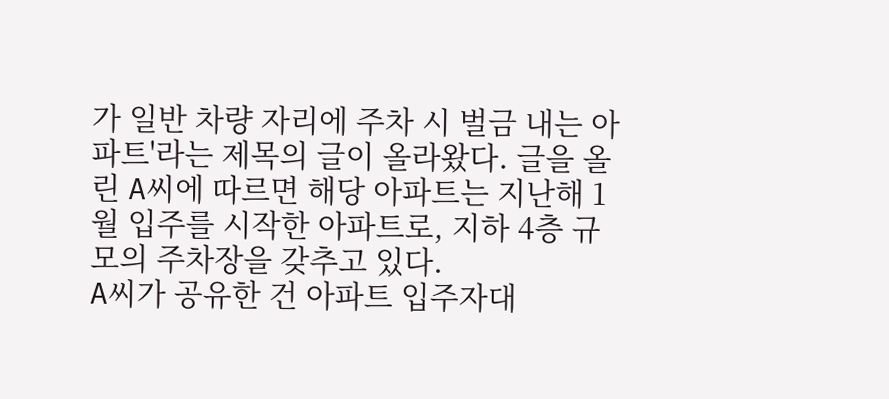가 일반 차량 자리에 주차 시 벌금 내는 아파트'라는 제목의 글이 올라왔다. 글을 올린 A씨에 따르면 해당 아파트는 지난해 1월 입주를 시작한 아파트로, 지하 4층 규모의 주차장을 갖추고 있다.
A씨가 공유한 건 아파트 입주자대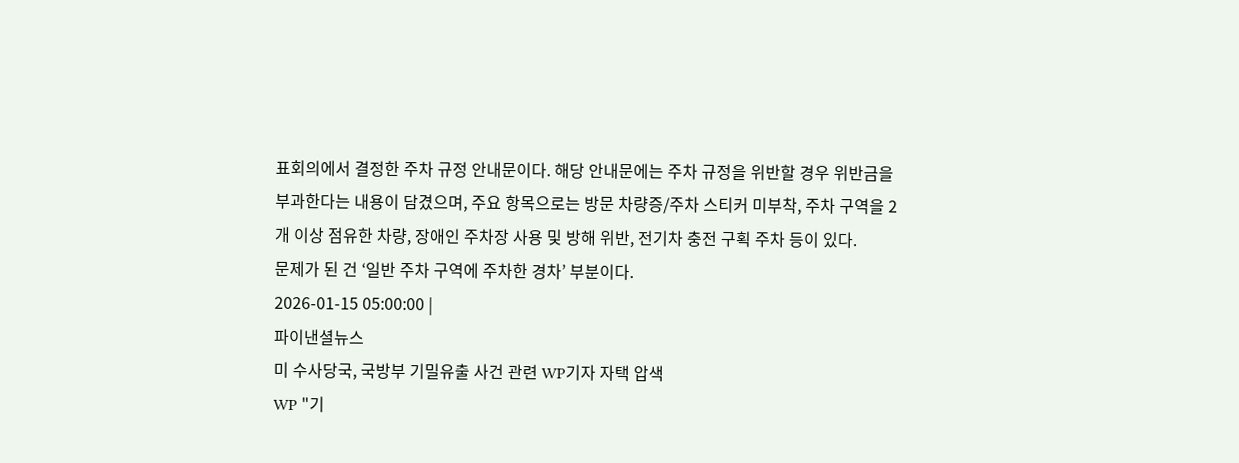표회의에서 결정한 주차 규정 안내문이다. 해당 안내문에는 주차 규정을 위반할 경우 위반금을 부과한다는 내용이 담겼으며, 주요 항목으로는 방문 차량증/주차 스티커 미부착, 주차 구역을 2개 이상 점유한 차량, 장애인 주차장 사용 및 방해 위반, 전기차 충전 구획 주차 등이 있다.
문제가 된 건 ‘일반 주차 구역에 주차한 경차’ 부분이다.
2026-01-15 05:00:00 |
파이낸셜뉴스
미 수사당국, 국방부 기밀유출 사건 관련 WP기자 자택 압색
WP "기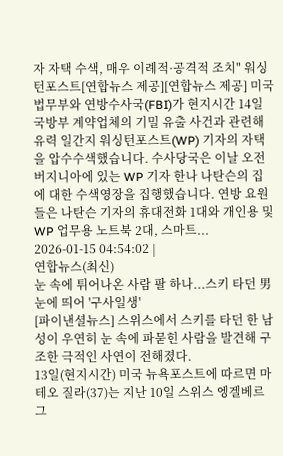자 자택 수색, 매우 이례적·공격적 조치" 워싱턴포스트[연합뉴스 제공][연합뉴스 제공] 미국 법무부와 연방수사국(FBI)가 현지시간 14일 국방부 계약업체의 기밀 유출 사건과 관련해 유력 일간지 워싱턴포스트(WP) 기자의 자택을 압수수색했습니다. 수사당국은 이날 오전 버지니아에 있는 WP 기자 한나 나탄슨의 집에 대한 수색영장을 집행했습니다. 연방 요원들은 나탄슨 기자의 휴대전화 1대와 개인용 및 WP 업무용 노트북 2대, 스마트...
2026-01-15 04:54:02 |
연합뉴스(최신)
눈 속에 튀어나온 사람 팔 하나...스키 타던 男 눈에 띄어 '구사일생'
[파이낸셜뉴스] 스위스에서 스키를 타던 한 남성이 우연히 눈 속에 파묻힌 사람을 발견해 구조한 극적인 사연이 전해졌다.
13일(현지시간) 미국 뉴욕포스트에 따르면 마테오 질라(37)는 지난 10일 스위스 엥겔베르그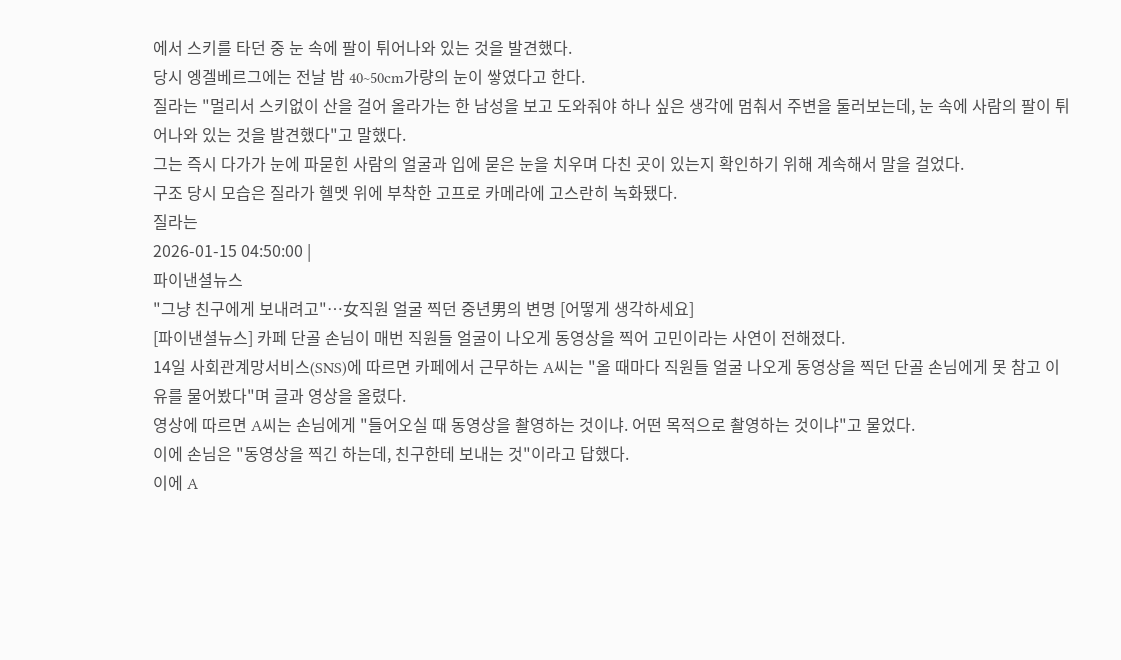에서 스키를 타던 중 눈 속에 팔이 튀어나와 있는 것을 발견했다.
당시 엥겔베르그에는 전날 밤 40~50cm가량의 눈이 쌓였다고 한다.
질라는 "멀리서 스키없이 산을 걸어 올라가는 한 남성을 보고 도와줘야 하나 싶은 생각에 멈춰서 주변을 둘러보는데, 눈 속에 사람의 팔이 튀어나와 있는 것을 발견했다"고 말했다.
그는 즉시 다가가 눈에 파묻힌 사람의 얼굴과 입에 묻은 눈을 치우며 다친 곳이 있는지 확인하기 위해 계속해서 말을 걸었다.
구조 당시 모습은 질라가 헬멧 위에 부착한 고프로 카메라에 고스란히 녹화됐다.
질라는
2026-01-15 04:50:00 |
파이낸셜뉴스
"그냥 친구에게 보내려고"…女직원 얼굴 찍던 중년男의 변명 [어떻게 생각하세요]
[파이낸셜뉴스] 카페 단골 손님이 매번 직원들 얼굴이 나오게 동영상을 찍어 고민이라는 사연이 전해졌다.
14일 사회관계망서비스(SNS)에 따르면 카페에서 근무하는 A씨는 "올 때마다 직원들 얼굴 나오게 동영상을 찍던 단골 손님에게 못 참고 이유를 물어봤다"며 글과 영상을 올렸다.
영상에 따르면 A씨는 손님에게 "들어오실 때 동영상을 촬영하는 것이냐. 어떤 목적으로 촬영하는 것이냐"고 물었다.
이에 손님은 "동영상을 찍긴 하는데, 친구한테 보내는 것"이라고 답했다.
이에 A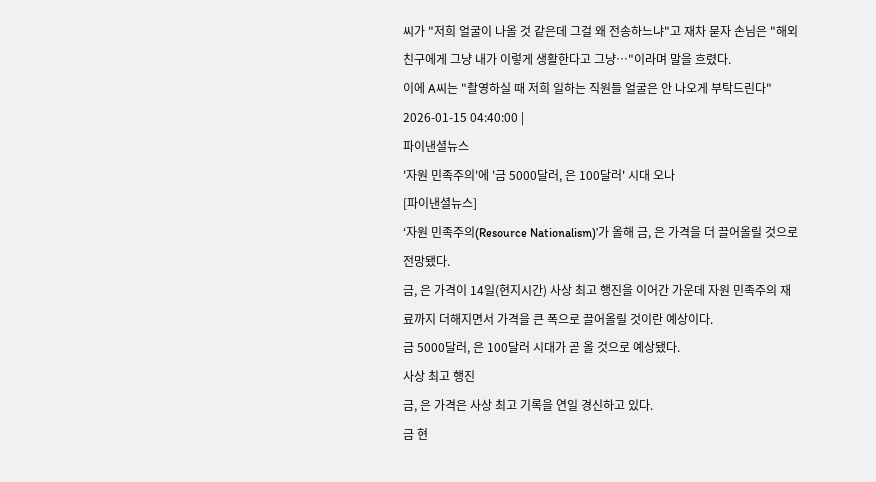씨가 "저희 얼굴이 나올 것 같은데 그걸 왜 전송하느냐"고 재차 묻자 손님은 "해외 친구에게 그냥 내가 이렇게 생활한다고 그냥…"이라며 말을 흐렸다.
이에 A씨는 "촬영하실 때 저희 일하는 직원들 얼굴은 안 나오게 부탁드린다"
2026-01-15 04:40:00 |
파이낸셜뉴스
'자원 민족주의'에 '금 5000달러, 은 100달러' 시대 오나
[파이낸셜뉴스]
‘자원 민족주의(Resource Nationalism)’가 올해 금, 은 가격을 더 끌어올릴 것으로 전망됐다.
금, 은 가격이 14일(현지시간) 사상 최고 행진을 이어간 가운데 자원 민족주의 재료까지 더해지면서 가격을 큰 폭으로 끌어올릴 것이란 예상이다.
금 5000달러, 은 100달러 시대가 곧 올 것으로 예상됐다.
사상 최고 행진
금, 은 가격은 사상 최고 기록을 연일 경신하고 있다.
금 현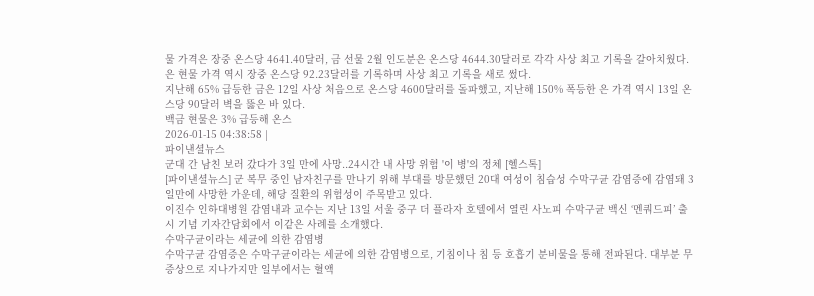물 가격은 장중 온스당 4641.40달러, 금 선물 2월 인도분은 온스당 4644.30달러로 각각 사상 최고 기록을 갈아치웠다.
은 현물 가격 역시 장중 온스당 92.23달러를 기록하며 사상 최고 기록을 새로 썼다.
지난해 65% 급등한 금은 12일 사상 처음으로 온스당 4600달러를 돌파했고, 지난해 150% 폭등한 은 가격 역시 13일 온스당 90달러 벽을 뚫은 바 있다.
백금 현물은 3% 급등해 온스
2026-01-15 04:38:58 |
파이낸셜뉴스
군대 간 남친 보러 갔다가 3일 만에 사망..24시간 내 사망 위험 '이 병'의 정체 [헬스톡]
[파이낸셜뉴스] 군 복무 중인 남자친구를 만나기 위해 부대를 방문했던 20대 여성이 침습성 수막구균 감염증에 감염돼 3일만에 사망한 가운데, 해당 질환의 위험성이 주목받고 있다.
이진수 인하대병원 감염내과 교수는 지난 13일 서울 중구 더 플라자 호텔에서 열린 사노피 수막구균 백신 ‘멘쿼드피’ 출시 기념 기자간담회에서 이같은 사례를 소개했다.
수막구균이라는 세균에 의한 감염병
수막구균 감염증은 수막구균이라는 세균에 의한 감염병으로, 기침이나 침 등 호흡기 분비물을 통해 전파된다. 대부분 무증상으로 지나가지만 일부에서는 혈액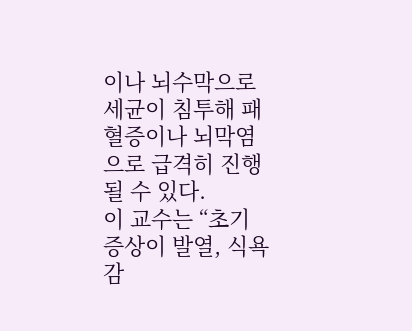이나 뇌수막으로 세균이 침투해 패혈증이나 뇌막염으로 급격히 진행될 수 있다.
이 교수는 “초기 증상이 발열, 식욕감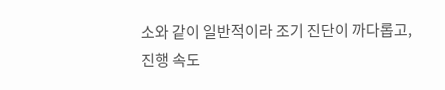소와 같이 일반적이라 조기 진단이 까다롭고, 진행 속도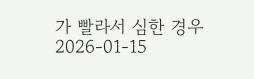가 빨라서 심한 경우
2026-01-15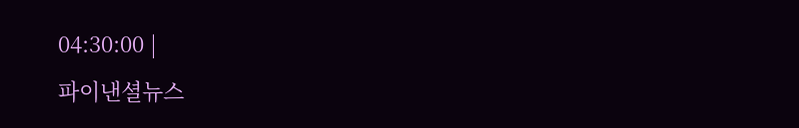04:30:00 |
파이낸셜뉴스